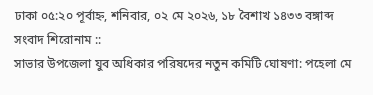ঢাকা ০৫:২০ পূর্বাহ্ন, শনিবার, ০২ মে ২০২৬, ১৮ বৈশাখ ১৪৩৩ বঙ্গাব্দ
সংবাদ শিরোনাম ::
সাভার উপজেলা যুব অধিকার পরিষদের নতুন কমিটি ঘোষণা: পহেলা মে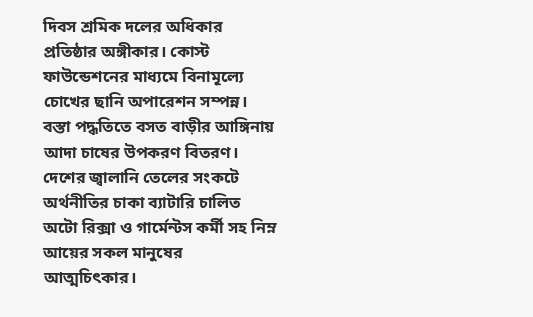দিবস শ্রমিক দলের অধিকার প্রতিষ্ঠার অঙ্গীকার। কোস্ট ফাউন্ডেশনের মাধ্যমে বিনামূল্যে চোখের ছানি অপারেশন সম্পন্ন।  বস্তা পদ্ধতিতে বসত বাড়ীর আঙ্গিনায় আদা চাষের উপকরণ বিতরণ।  দেশের জ্বালানি তেলের সংকটে অর্থনীতির চাকা ব্যাটারি চালিত অটো রিক্সা ও গার্মেন্টস কর্মী সহ নিম্ন আয়ের সকল মানুষের আত্মচিৎকার।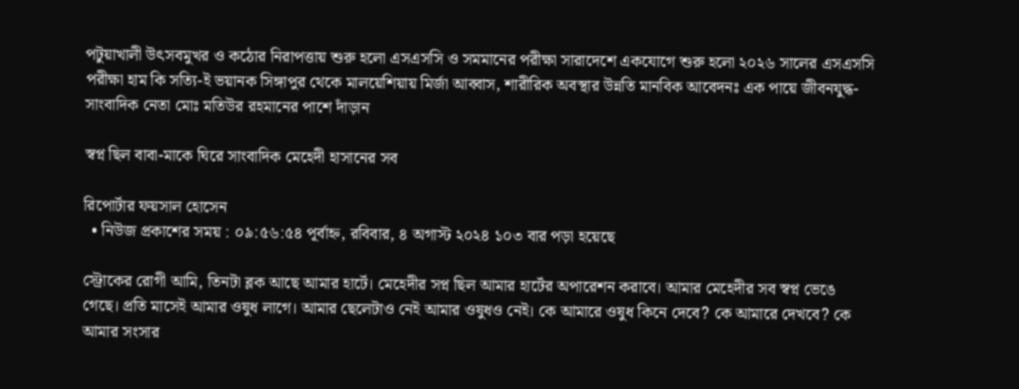পটুয়াখালী উৎসবমুখর ও কঠোর নিরাপত্তায় শুরু হলো এসএসসি ও সমমানের পরীক্ষা সারাদেশে একযোগে শুরু হলো ২০২৬ সালের এসএসসি পরীক্ষা হাম কি সত্যি-ই ভয়ানক সিঙ্গাপুর থেকে মালয়েশিয়ায় মির্জা আব্বাস, শারীরিক অবস্থার উন্নতি মানবিক আবেদনঃ এক পায়ে জীবনযুদ্ধ- সাংবাদিক নেতা মোঃ মতিউর রহমানের পাশে দাঁড়ান

স্বপ্ন ছিল বাবা-মাকে ঘিরে সাংবাদিক মেহেদী হাসানের সব

রিপোর্টার ফয়সাল হোসেন
  • নিউজ প্রকাশের সময় : ০৯:৫৬:৫৪ পূর্বাহ্ন, রবিবার, ৪ অগাস্ট ২০২৪ ১০৩ বার পড়া হয়েছে

স্ট্রোকের রোগী আমি, তিনটা ব্লক আছে আমার হার্টে। মেহেদীর সপ্ন ছিল আমার হার্টের অপারেশন করাবে। আমার মেহেদীর সব স্বপ্ন ভেঙে গেছে। প্রতি মাসেই আমার ওষুধ লাগে। আমার ছেলেটাও নেই আমার ওষুধও নেই। কে আমারে ওষুধ কিনে দেবে? কে আমারে দেখবে? কে আমার সংসার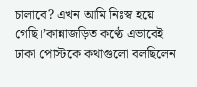চালাবে? এখন আমি নিঃস্ব হয়ে গেছি।’কান্নাজড়িত কণ্ঠে এভাবেই ঢাকা পোস্টকে কথাগুলো বলছিলেন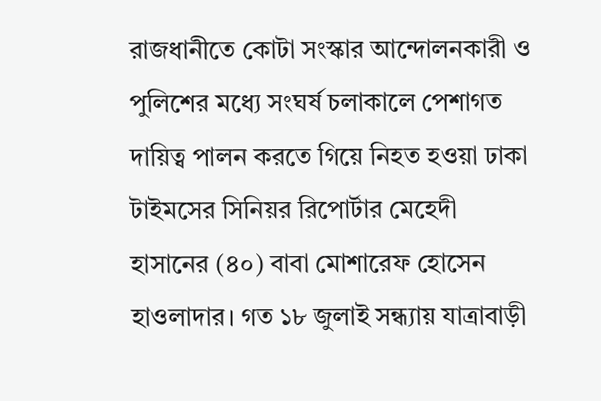রাজধানীতে কোটা সংস্কার আন্দোলনকারী ও পুলিশের মধ্যে সংঘর্ষ চলাকালে পেশাগত দায়িত্ব পালন করতে গিয়ে নিহত হওয়া ঢাকা টাইমসের সিনিয়র রিপোর্টার মেহেদী হাসানের (৪০) বাবা মোশারেফ হোসেন হাওলাদার। গত ১৮ জুলাই সন্ধ্যায় যাত্রাবাড়ী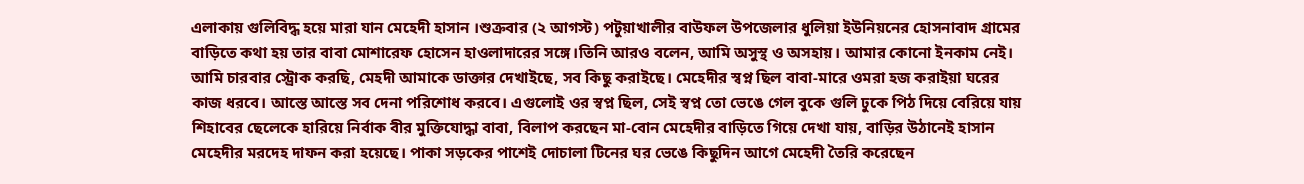এলাকায় গুলিবিদ্ধ হয়ে মারা যান মেহেদী হাসান ।শুক্রবার (২ আগস্ট) পটুয়াখালীর বাউফল উপজেলার ধুলিয়া ইউনিয়নের হোসনাবাদ গ্রামের বাড়িতে কথা হয় তার বাবা মোশারেফ হোসেন হাওলাদারের সঙ্গে।তিনি আরও বলেন, আমি অসুস্থ ও অসহায়। আমার কোনো ইনকাম নেই। আমি চারবার স্ট্রোক করছি, মেহদী আমাকে ডাক্তার দেখাইছে, সব কিছু করাইছে। মেহেদীর স্বপ্ন ছিল বাবা-মারে ওমরা হজ করাইয়া ঘরের কাজ ধরবে। আস্তে আস্তে সব দেনা পরিশোধ করবে। এগুলোই ওর স্বপ্ন ছিল, সেই স্বপ্ন তো ভেঙে গেল বুকে গুলি ঢুকে পিঠ দিয়ে বেরিয়ে যায় শিহাবের ছেলেকে হারিয়ে নির্বাক বীর মুক্তিযোদ্ধা বাবা, বিলাপ করছেন মা-বোন মেহেদীর বাড়িতে গিয়ে দেখা যায়, বাড়ির উঠানেই হাসান মেহেদীর মরদেহ দাফন করা হয়েছে। পাকা সড়কের পাশেই দোচালা টিনের ঘর ভেঙে কিছুদিন আগে মেহেদী তৈরি করেছেন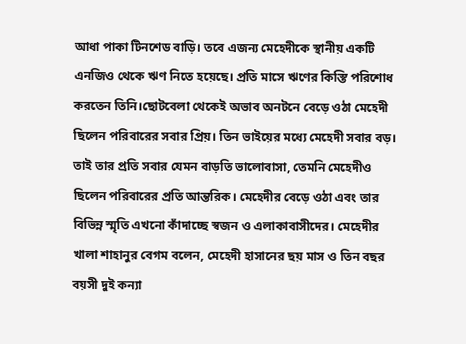আধা পাকা টিনশেড বাড়ি। তবে এজন্য মেহেদীকে স্থানীয় একটি এনজিও থেকে ঋণ নিতে হয়েছে। প্রতি মাসে ঋণের কিস্তি পরিশোধ করতেন তিনি।ছোটবেলা থেকেই অভাব অনটনে বেড়ে ওঠা মেহেদী ছিলেন পরিবারের সবার প্রিয়। তিন ভাইয়ের মধ্যে মেহেদী সবার বড়। তাই তার প্রতি সবার যেমন বাড়তি ভালোবাসা, তেমনি মেহেদীও ছিলেন পরিবারের প্রতি আন্তরিক। মেহেদীর বেড়ে ওঠা এবং তার বিভিন্ন স্মৃতি এখনো কাঁদাচ্ছে স্বজন ও এলাকাবাসীদের। মেহেদীর খালা শাহানুর বেগম বলেন, মেহেদী হাসানের ছয় মাস ও তিন বছর বয়সী দুই কন্যা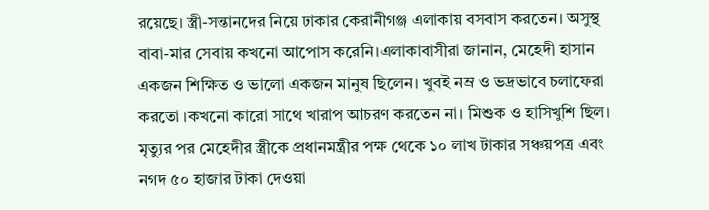রয়েছে। স্ত্রী-সন্তানদের নিয়ে ঢাকার কেরানীগঞ্জ এলাকায় বসবাস করতেন। অসুস্থ বাবা-মার সেবায় কখনো আপোস করেনি।এলাকাবাসীরা জানান, মেহেদী হাসান একজন শিক্ষিত ও ভালো একজন মানুষ ছিলেন। খুবই নম্র ও ভদ্রভাবে চলাফেরা করতো ।কখনো কারো সাথে খারাপ আচরণ করতেন না। মিশুক ও হাসিখুশি ছিল। মৃত্যুর পর মেহেদীর স্ত্রীকে প্রধানমন্ত্রীর পক্ষ থেকে ১০ লাখ টাকার সঞ্চয়পত্র এবং নগদ ৫০ হাজার টাকা দেওয়া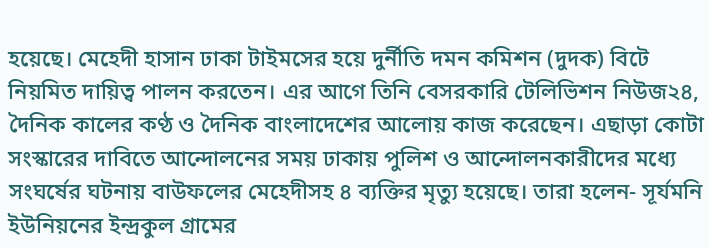হয়েছে। মেহেদী হাসান ঢাকা টাইমসের হয়ে দুর্নীতি দমন কমিশন (দুদক) বিটে নিয়মিত দায়িত্ব পালন করতেন। এর আগে তিনি বেসরকারি টেলিভিশন নিউজ২৪, দৈনিক কালের কণ্ঠ ও দৈনিক বাংলাদেশের আলোয় কাজ করেছেন। এছাড়া কোটা সংস্কারের দাবিতে আন্দোলনের সময় ঢাকায় পুলিশ ও আন্দোলনকারীদের মধ্যে সংঘর্ষের ঘটনায় বাউফলের মেহেদীসহ ৪ ব্যক্তির মৃত্যু হয়েছে। তারা হলেন- সূর্যমনি ইউনিয়নের ইন্দ্রকুল গ্রামের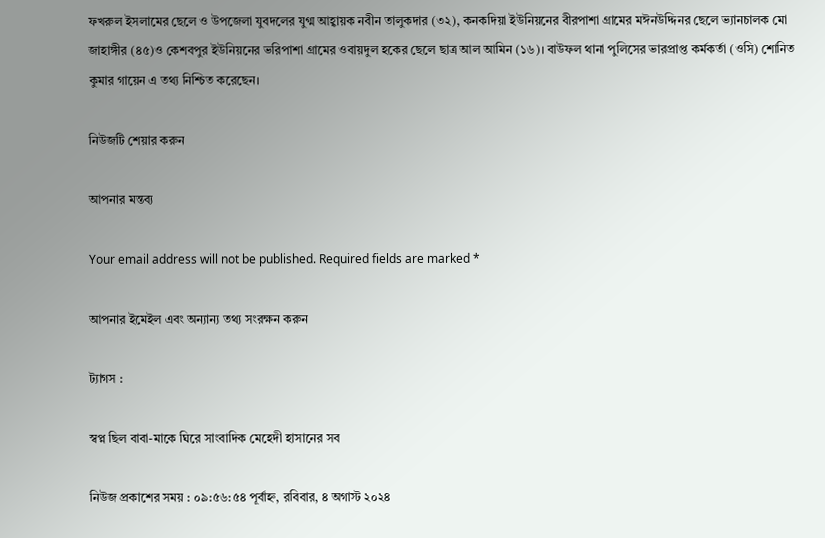ফখরুল ইসলামের ছেলে ও উপজেলা যুবদলের যুগ্ম আহ্বায়ক নবীন তালুকদার (৩২), কনকদিয়া ইউনিয়নের বীরপাশা গ্রামের মঈনউদ্দিনর ছেলে ভ্যানচালক মো জাহাঙ্গীর (৪৫)ও কেশবপুর ইউনিয়নের ভরিপাশা গ্রামের ওবায়দুল হকের ছেলে ছাত্র আল আমিন (১৬)। বাউফল থানা পুলিসের ভারপ্রাপ্ত কর্মকর্তা (ওসি) শোনিত কুমার গায়েন এ তথ্য নিশ্চিত করেছেন।

নিউজটি শেয়ার করুন

আপনার মন্তব্য

Your email address will not be published. Required fields are marked *

আপনার ইমেইল এবং অন্যান্য তথ্য সংরক্ষন করুন

ট্যাগস :

স্বপ্ন ছিল বাবা-মাকে ঘিরে সাংবাদিক মেহেদী হাসানের সব

নিউজ প্রকাশের সময় : ০৯:৫৬:৫৪ পূর্বাহ্ন, রবিবার, ৪ অগাস্ট ২০২৪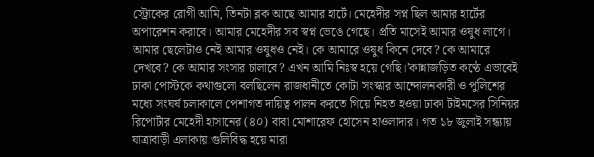স্ট্রোকের রোগী আমি, তিনটা ব্লক আছে আমার হার্টে। মেহেদীর সপ্ন ছিল আমার হার্টের অপারেশন করাবে। আমার মেহেদীর সব স্বপ্ন ভেঙে গেছে। প্রতি মাসেই আমার ওষুধ লাগে। আমার ছেলেটাও নেই আমার ওষুধও নেই। কে আমারে ওষুধ কিনে দেবে? কে আমারে দেখবে? কে আমার সংসার চালাবে? এখন আমি নিঃস্ব হয়ে গেছি।’কান্নাজড়িত কণ্ঠে এভাবেই ঢাকা পোস্টকে কথাগুলো বলছিলেন রাজধানীতে কোটা সংস্কার আন্দোলনকারী ও পুলিশের মধ্যে সংঘর্ষ চলাকালে পেশাগত দায়িত্ব পালন করতে গিয়ে নিহত হওয়া ঢাকা টাইমসের সিনিয়র রিপোর্টার মেহেদী হাসানের (৪০) বাবা মোশারেফ হোসেন হাওলাদার। গত ১৮ জুলাই সন্ধ্যায় যাত্রাবাড়ী এলাকায় গুলিবিদ্ধ হয়ে মারা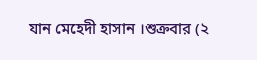যান মেহেদী হাসান ।শুক্রবার (২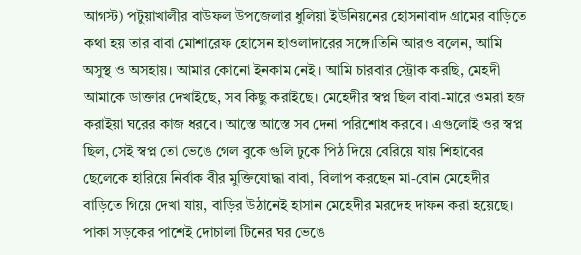আগস্ট) পটুয়াখালীর বাউফল উপজেলার ধুলিয়া ইউনিয়নের হোসনাবাদ গ্রামের বাড়িতে কথা হয় তার বাবা মোশারেফ হোসেন হাওলাদারের সঙ্গে।তিনি আরও বলেন, আমি অসুস্থ ও অসহায়। আমার কোনো ইনকাম নেই। আমি চারবার স্ট্রোক করছি, মেহদী আমাকে ডাক্তার দেখাইছে, সব কিছু করাইছে। মেহেদীর স্বপ্ন ছিল বাবা-মারে ওমরা হজ করাইয়া ঘরের কাজ ধরবে। আস্তে আস্তে সব দেনা পরিশোধ করবে। এগুলোই ওর স্বপ্ন ছিল, সেই স্বপ্ন তো ভেঙে গেল বুকে গুলি ঢুকে পিঠ দিয়ে বেরিয়ে যায় শিহাবের ছেলেকে হারিয়ে নির্বাক বীর মুক্তিযোদ্ধা বাবা, বিলাপ করছেন মা-বোন মেহেদীর বাড়িতে গিয়ে দেখা যায়, বাড়ির উঠানেই হাসান মেহেদীর মরদেহ দাফন করা হয়েছে। পাকা সড়কের পাশেই দোচালা টিনের ঘর ভেঙে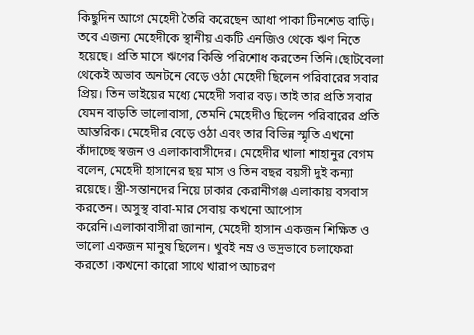কিছুদিন আগে মেহেদী তৈরি করেছেন আধা পাকা টিনশেড বাড়ি। তবে এজন্য মেহেদীকে স্থানীয় একটি এনজিও থেকে ঋণ নিতে হয়েছে। প্রতি মাসে ঋণের কিস্তি পরিশোধ করতেন তিনি।ছোটবেলা থেকেই অভাব অনটনে বেড়ে ওঠা মেহেদী ছিলেন পরিবারের সবার প্রিয়। তিন ভাইয়ের মধ্যে মেহেদী সবার বড়। তাই তার প্রতি সবার যেমন বাড়তি ভালোবাসা, তেমনি মেহেদীও ছিলেন পরিবারের প্রতি আন্তরিক। মেহেদীর বেড়ে ওঠা এবং তার বিভিন্ন স্মৃতি এখনো কাঁদাচ্ছে স্বজন ও এলাকাবাসীদের। মেহেদীর খালা শাহানুর বেগম বলেন, মেহেদী হাসানের ছয় মাস ও তিন বছর বয়সী দুই কন্যা রয়েছে। স্ত্রী-সন্তানদের নিয়ে ঢাকার কেরানীগঞ্জ এলাকায় বসবাস করতেন। অসুস্থ বাবা-মার সেবায় কখনো আপোস করেনি।এলাকাবাসীরা জানান, মেহেদী হাসান একজন শিক্ষিত ও ভালো একজন মানুষ ছিলেন। খুবই নম্র ও ভদ্রভাবে চলাফেরা করতো ।কখনো কারো সাথে খারাপ আচরণ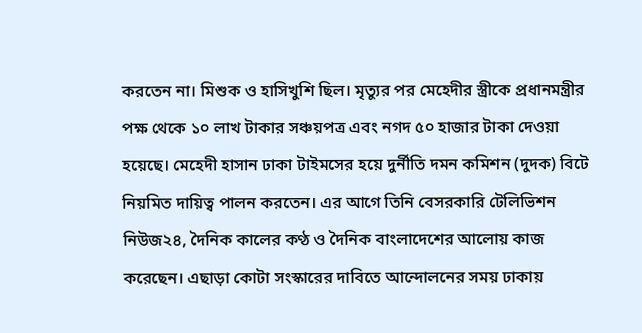করতেন না। মিশুক ও হাসিখুশি ছিল। মৃত্যুর পর মেহেদীর স্ত্রীকে প্রধানমন্ত্রীর পক্ষ থেকে ১০ লাখ টাকার সঞ্চয়পত্র এবং নগদ ৫০ হাজার টাকা দেওয়া হয়েছে। মেহেদী হাসান ঢাকা টাইমসের হয়ে দুর্নীতি দমন কমিশন (দুদক) বিটে নিয়মিত দায়িত্ব পালন করতেন। এর আগে তিনি বেসরকারি টেলিভিশন নিউজ২৪, দৈনিক কালের কণ্ঠ ও দৈনিক বাংলাদেশের আলোয় কাজ করেছেন। এছাড়া কোটা সংস্কারের দাবিতে আন্দোলনের সময় ঢাকায়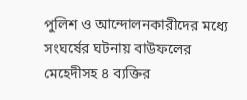পুলিশ ও আন্দোলনকারীদের মধ্যে সংঘর্ষের ঘটনায় বাউফলের মেহেদীসহ ৪ ব্যক্তির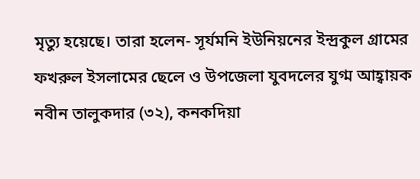মৃত্যু হয়েছে। তারা হলেন- সূর্যমনি ইউনিয়নের ইন্দ্রকুল গ্রামের ফখরুল ইসলামের ছেলে ও উপজেলা যুবদলের যুগ্ম আহ্বায়ক নবীন তালুকদার (৩২), কনকদিয়া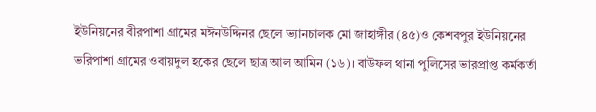ইউনিয়নের বীরপাশা গ্রামের মঈনউদ্দিনর ছেলে ভ্যানচালক মো জাহাঙ্গীর (৪৫)ও কেশবপুর ইউনিয়নের ভরিপাশা গ্রামের ওবায়দুল হকের ছেলে ছাত্র আল আমিন (১৬)। বাউফল থানা পুলিসের ভারপ্রাপ্ত কর্মকর্তা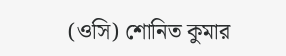(ওসি) শোনিত কুমার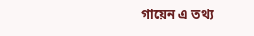গায়েন এ তথ্য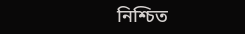নিশ্চিত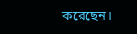করেছেন।